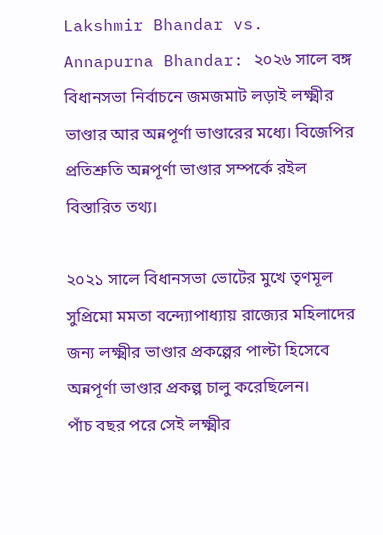Lakshmir Bhandar vs. Annapurna Bhandar: ২০২৬ সালে বঙ্গ বিধানসভা নির্বাচনে জমজমাট লড়াই লক্ষ্মীর ভাণ্ডার আর অন্নপূর্ণা ভাণ্ডারের মধ্যে। বিজেপির প্রতিশ্রুতি অন্নপূর্ণা ভাণ্ডার সম্পর্কে রইল বিস্তারিত তথ্য।

২০২১ সালে বিধানসভা ভোটের মুখে তৃণমূল সুপ্রিমো মমতা বন্দ্যোপাধ্যায় রাজ্যের মহিলাদের জন্য লক্ষ্মীর ভাণ্ডার প্রকল্পের পাল্টা হিসেবে অন্নপূর্ণা ভাণ্ডার প্রকল্প চালু করেছিলেন।
পাঁচ বছর পরে সেই লক্ষ্মীর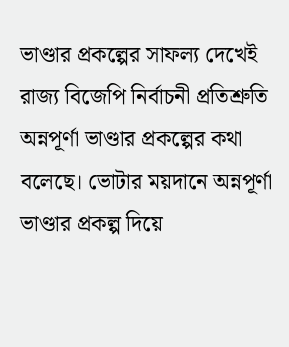ভাণ্ডার প্রকল্পের সাফল্য দেখেই রাজ্য বিজেপি নির্বাচনী প্রতিশ্রুতি অন্নপূর্ণা ভাণ্ডার প্রকল্পের কথা বলেছে। ভোটার ময়দানে অন্নপূর্ণা ভাণ্ডার প্রকল্প দিয়ে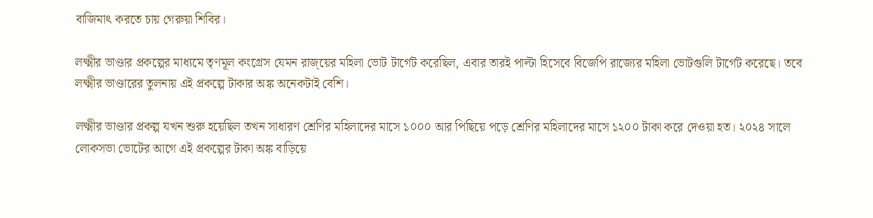বাজিমাৎ করতে চায় গেরুয়া শিবির।

লক্ষ্মীর ভাণ্ডার প্রকল্পের মাধ্যমে তৃণমূল কংগ্রেস যেমন রাজ্য়ের মহিলা ভোট টার্গেট করেছিল, এবার তারই পাল্টা হিসেবে বিজেপি রাজ্যের মহিলা ভোটগুলি টার্গেট করেছে। তবে লক্ষ্মীর ভাণ্ডারের তুলনায় এই প্রকল্পে টাকার অঙ্ক অনেকটাই বেশি।

লক্ষ্মীর ভাণ্ডার প্রকল্প যখন শুরু হয়েছিল তখন সাধারণ শ্রেণির মহিলাদের মাসে ১০০০ আর পিছিয়ে পড়ে শ্রেণির মহিলাদের মাসে ১২০০ টাকা করে দেওয়া হত। ২০২৪ সালে লোকসভা ভোটের আগে এই প্রকল্পের টাকা অঙ্ক বাড়িয়ে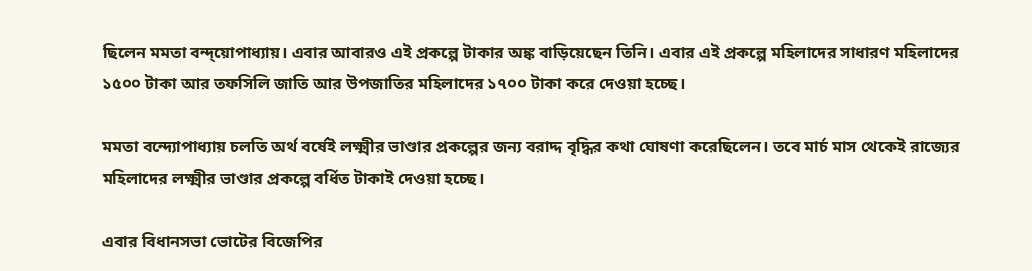ছিলেন মমতা বন্দ্য়োপাধ্যায়। এবার আবারও এই প্রকল্পে টাকার অঙ্ক বাড়িয়েছেন তিনি। এবার এই প্রকল্পে মহিলাদের সাধারণ মহিলাদের ১৫০০ টাকা আর তফসিলি জাতি আর উপজাতির মহিলাদের ১৭০০ টাকা করে দেওয়া হচ্ছে।

মমতা বন্দ্যোপাধ্যায় চলতি অর্থ বর্ষেই লক্ষ্মীর ভাণ্ডার প্রকল্পের জন্য বরাদ্দ বৃদ্ধির কথা ঘোষণা করেছিলেন। তবে মার্চ মাস থেকেই রাজ্যের মহিলাদের লক্ষ্মীর ভাণ্ডার প্রকল্পে বর্ধিত টাকাই দেওয়া হচ্ছে।

এবার বিধানসভা ভোটের বিজেপির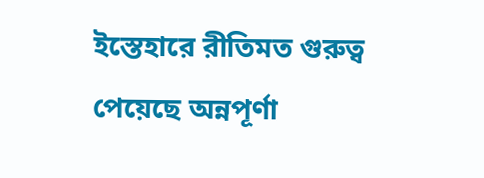ইস্তেহারে রীতিমত গুরুত্ব পেয়েছে অন্নপূর্ণা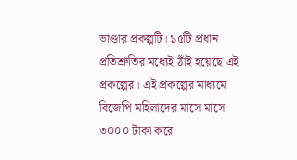ভাণ্ডার প্রকল্পটি। ১৫টি প্রধান প্রতিশ্রুতির মধ্যেই ঠাঁই হয়েছে এই প্রকল্পের। এই প্রকল্পের মাধ্যমে বিজেপি মহিলাদের মাসে মাসে ৩০০০ টাকা করে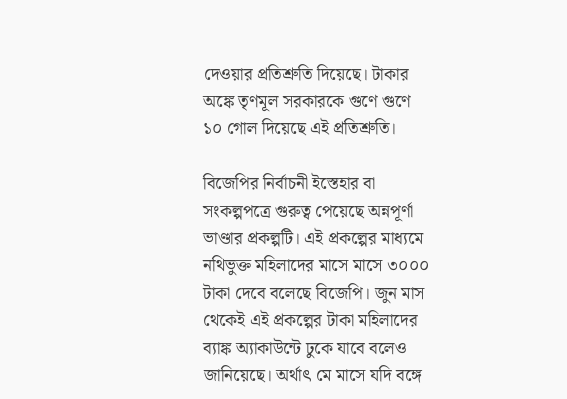দেওয়ার প্রতিশ্রুতি দিয়েছে। টাকার অঙ্কে তৃণমূল সরকারকে গুণে গুণে ১০ গোল দিয়েছে এই প্রতিশ্রুতি।

বিজেপির নির্বাচনী ইস্তেহার বা সংকল্পপত্রে গুরুত্ব পেয়েছে অন্নপূর্ণা ভাণ্ডার প্রকল্পটি। এই প্রকল্পের মাধ্যমে নথিভুক্ত মহিলাদের মাসে মাসে ৩০০০ টাকা দেবে বলেছে বিজেপি। জুন মাস থেকেই এই প্রকল্পের টাকা মহিলাদের ব্যাঙ্ক অ্যাকাউন্টে ঢুকে যাবে বলেও জানিয়েছে। অর্থাৎ মে মাসে যদি বঙ্গে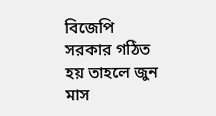বিজেপি সরকার গঠিত হয় তাহলে জুন মাস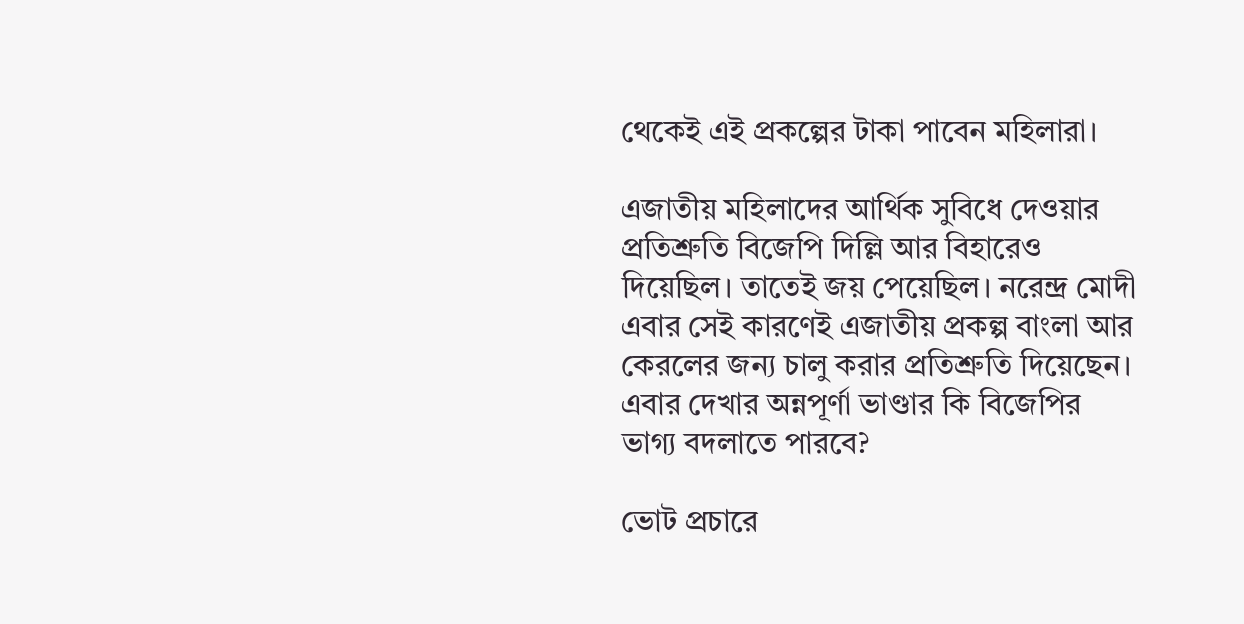থেকেই এই প্রকল্পের টাকা পাবেন মহিলারা।

এজাতীয় মহিলাদের আর্থিক সুবিধে দেওয়ার প্রতিশ্রুতি বিজেপি দিল্লি আর বিহারেও দিয়েছিল। তাতেই জয় পেয়েছিল। নরেন্দ্র মোদী এবার সেই কারণেই এজাতীয় প্রকল্প বাংলা আর কেরলের জন্য চালু করার প্রতিশ্রুতি দিয়েছেন। এবার দেখার অন্নপূর্ণা ভাণ্ডার কি বিজেপির ভাগ্য বদলাতে পারবে?

ভোট প্রচারে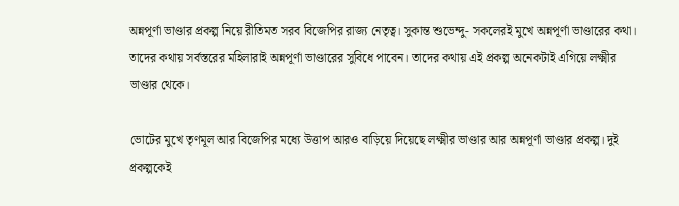অন্নপূর্ণা ভাণ্ডার প্রকল্প নিয়ে রীতিমত সরব বিজেপির রাজ্য নেতৃত্ব। সুকান্ত শুভেন্দু- সকলেরই মুখে অন্নপূর্ণা ভাণ্ডারের কথা। তাদের কথায় সর্বস্তরের মহিলারাই অন্নপূর্ণা ভাণ্ডারের সুবিধে পাবেন। তাদের কথায় এই প্রকল্প অনেকটাই এগিয়ে লক্ষ্মীর ভাণ্ডার থেকে।

ভোটের মুখে তৃণমূল আর বিজেপির মধ্যে উত্তাপ আরও বাড়িয়ে দিয়েছে লক্ষ্মীর ভাণ্ডার আর অন্নপূর্ণা ভাণ্ডার প্রকল্প। দুই প্রকল্পকেই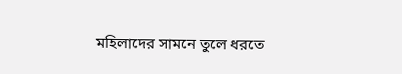মহিলাদের সামনে তুলে ধরতে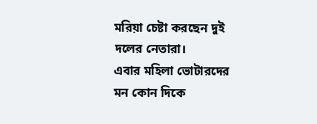মরিয়া চেষ্টা করছেন দুই দলের নেতারা।
এবার মহিলা ভোটারদের মন কোন দিকে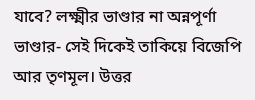যাবে? লক্ষ্মীর ভাণ্ডার না অন্নপূর্ণা ভাণ্ডার- সেই দিকেই তাকিয়ে বিজেপি আর তৃণমূল। উত্তর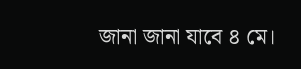জানা জানা যাবে ৪ মে।